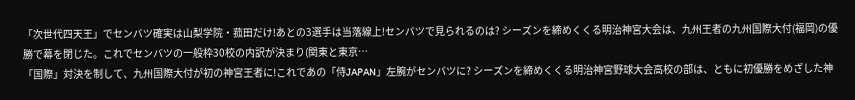「次世代四天王」でセンバツ確実は山梨学院・菰田だけ!あとの3選手は当落線上!センバツで見られるのは? シーズンを締めくくる明治神宮大会は、九州王者の九州国際大付(福岡)の優勝で幕を閉じた。これでセンバツの一般枠30校の内訳が決まり(関東と東京…
「国際」対決を制して、九州国際大付が初の神宮王者に!これであの「侍JAPAN」左腕がセンバツに? シーズンを締めくくる明治神宮野球大会高校の部は、ともに初優勝をめざした神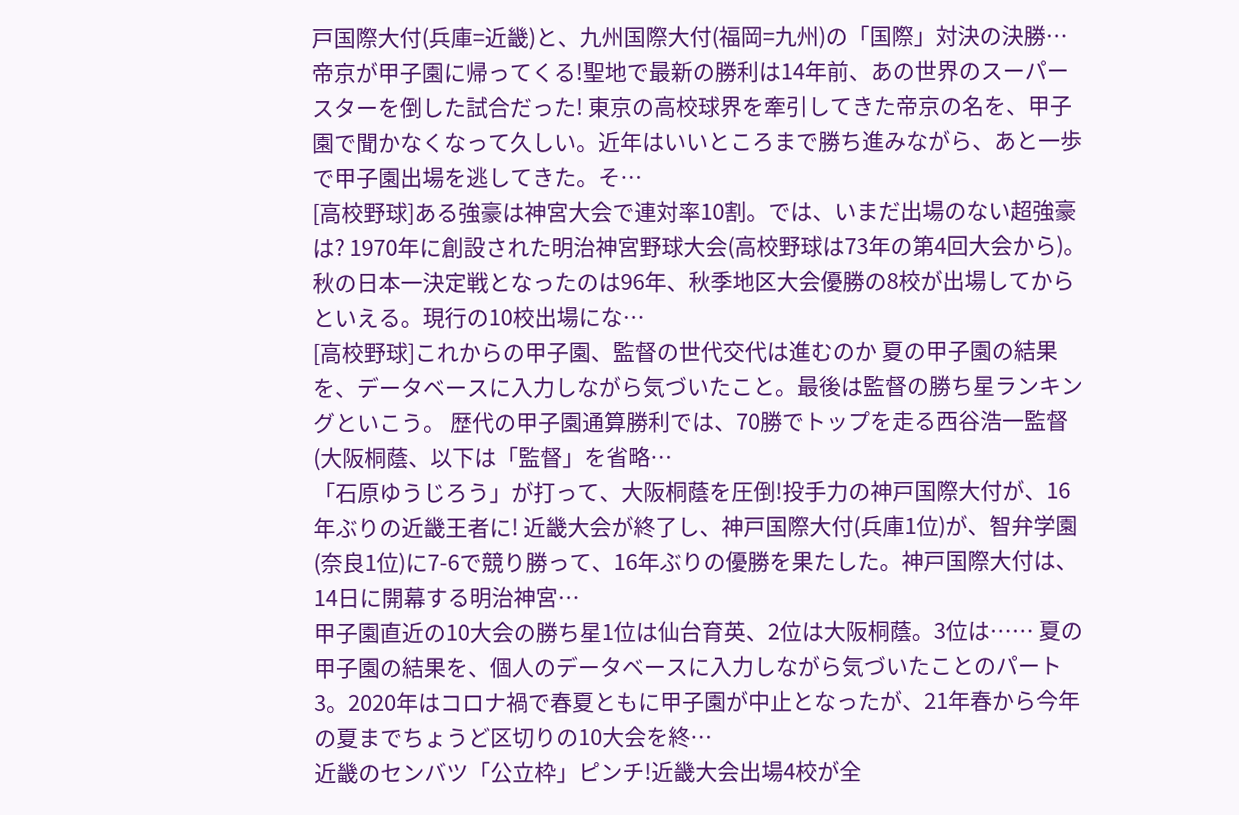戸国際大付(兵庫=近畿)と、九州国際大付(福岡=九州)の「国際」対決の決勝…
帝京が甲子園に帰ってくる!聖地で最新の勝利は14年前、あの世界のスーパースターを倒した試合だった! 東京の高校球界を牽引してきた帝京の名を、甲子園で聞かなくなって久しい。近年はいいところまで勝ち進みながら、あと一歩で甲子園出場を逃してきた。そ…
[高校野球]ある強豪は神宮大会で連対率10割。では、いまだ出場のない超強豪は? 1970年に創設された明治神宮野球大会(高校野球は73年の第4回大会から)。秋の日本一決定戦となったのは96年、秋季地区大会優勝の8校が出場してからといえる。現行の10校出場にな…
[高校野球]これからの甲子園、監督の世代交代は進むのか 夏の甲子園の結果を、データベースに入力しながら気づいたこと。最後は監督の勝ち星ランキングといこう。 歴代の甲子園通算勝利では、70勝でトップを走る西谷浩一監督(大阪桐蔭、以下は「監督」を省略…
「石原ゆうじろう」が打って、大阪桐蔭を圧倒!投手力の神戸国際大付が、16年ぶりの近畿王者に! 近畿大会が終了し、神戸国際大付(兵庫1位)が、智弁学園(奈良1位)に7-6で競り勝って、16年ぶりの優勝を果たした。神戸国際大付は、14日に開幕する明治神宮…
甲子園直近の10大会の勝ち星1位は仙台育英、2位は大阪桐蔭。3位は…… 夏の甲子園の結果を、個人のデータベースに入力しながら気づいたことのパート3。2020年はコロナ禍で春夏ともに甲子園が中止となったが、21年春から今年の夏までちょうど区切りの10大会を終…
近畿のセンバツ「公立枠」ピンチ!近畿大会出場4校が全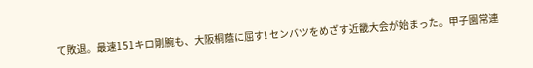て敗退。最速151キロ剛腕も、大阪桐蔭に屈す! センバツをめざす近畿大会が始まった。甲子園常連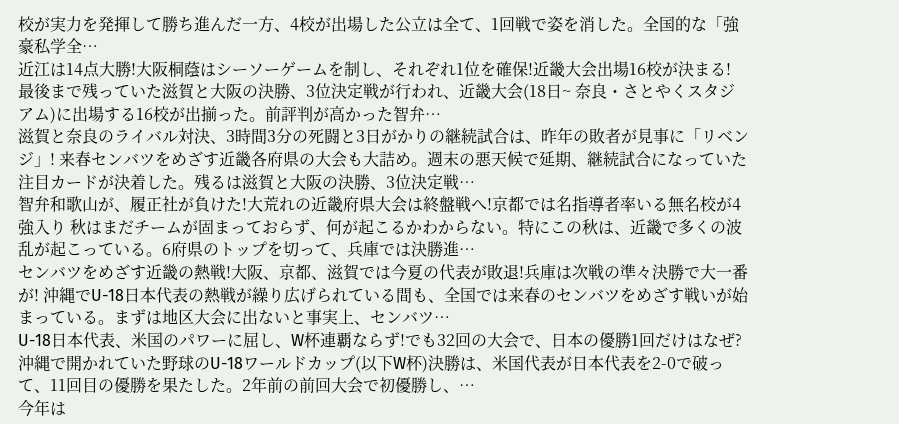校が実力を発揮して勝ち進んだ一方、4校が出場した公立は全て、1回戦で姿を消した。全国的な「強豪私学全…
近江は14点大勝!大阪桐蔭はシーソーゲームを制し、それぞれ1位を確保!近畿大会出場16校が決まる! 最後まで残っていた滋賀と大阪の決勝、3位決定戦が行われ、近畿大会(18日~ 奈良・さとやくスタジアム)に出場する16校が出揃った。前評判が高かった智弁…
滋賀と奈良のライバル対決、3時間3分の死闘と3日がかりの継続試合は、昨年の敗者が見事に「リベンジ」! 来春センバツをめざす近畿各府県の大会も大詰め。週末の悪天候で延期、継続試合になっていた注目カードが決着した。残るは滋賀と大阪の決勝、3位決定戦…
智弁和歌山が、履正社が負けた!大荒れの近畿府県大会は終盤戦へ!京都では名指導者率いる無名校が4強入り 秋はまだチームが固まっておらず、何が起こるかわからない。特にこの秋は、近畿で多くの波乱が起こっている。6府県のトップを切って、兵庫では決勝進…
センバツをめざす近畿の熱戦!大阪、京都、滋賀では今夏の代表が敗退!兵庫は次戦の準々決勝で大一番が! 沖縄でU-18日本代表の熱戦が繰り広げられている間も、全国では来春のセンバツをめざす戦いが始まっている。まずは地区大会に出ないと事実上、センバツ…
U-18日本代表、米国のパワーに屈し、W杯連覇ならず!でも32回の大会で、日本の優勝1回だけはなぜ? 沖縄で開かれていた野球のU-18ワールドカップ(以下W杯)決勝は、米国代表が日本代表を2-0で破って、11回目の優勝を果たした。2年前の前回大会で初優勝し、…
今年は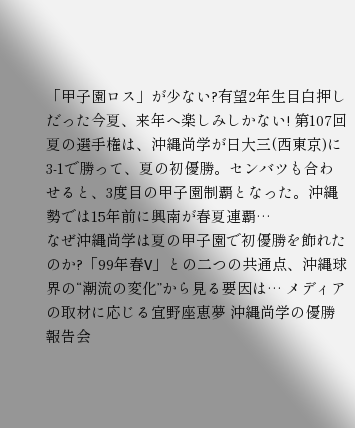「甲子園ロス」が少ない?有望2年生目白押しだった今夏、来年へ楽しみしかない! 第107回夏の選手権は、沖縄尚学が日大三(西東京)に3-1で勝って、夏の初優勝。センバツも合わせると、3度目の甲子園制覇となった。沖縄勢では15年前に興南が春夏連覇…
なぜ沖縄尚学は夏の甲子園で初優勝を飾れたのか?「99年春V」との二つの共通点、沖縄球界の“潮流の変化”から見る要因は… メディアの取材に応じる宜野座恵夢 沖縄尚学の優勝報告会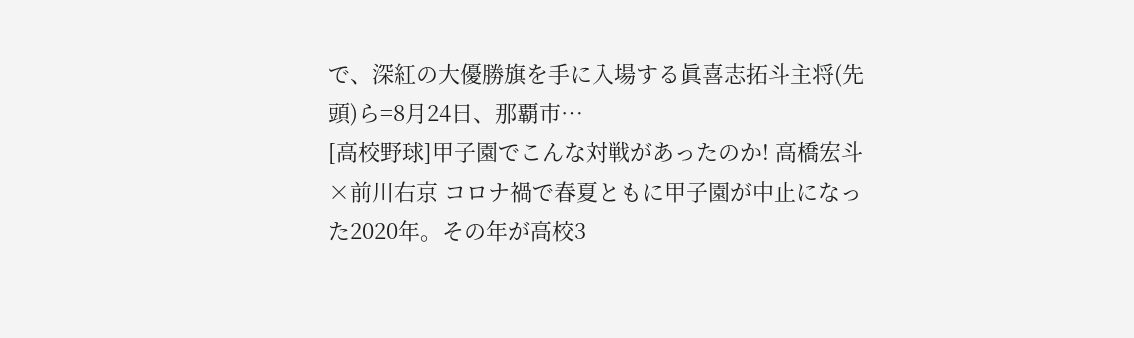で、深紅の大優勝旗を手に入場する眞喜志拓斗主将(先頭)ら=8月24日、那覇市…
[高校野球]甲子園でこんな対戦があったのか! 高橋宏斗×前川右京 コロナ禍で春夏ともに甲子園が中止になった2020年。その年が高校3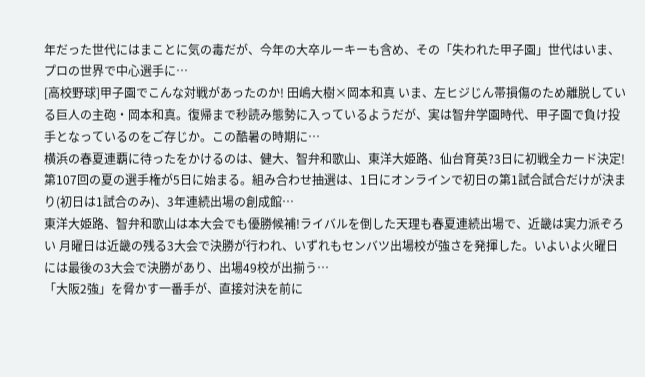年だった世代にはまことに気の毒だが、今年の大卒ルーキーも含め、その「失われた甲子園」世代はいま、プロの世界で中心選手に…
[高校野球]甲子園でこんな対戦があったのか! 田嶋大樹×岡本和真 いま、左ヒジじん帯損傷のため離脱している巨人の主砲・岡本和真。復帰まで秒読み態勢に入っているようだが、実は智弁学園時代、甲子園で負け投手となっているのをご存じか。この酷暑の時期に…
横浜の春夏連覇に待ったをかけるのは、健大、智弁和歌山、東洋大姫路、仙台育英?3日に初戦全カード決定! 第107回の夏の選手権が5日に始まる。組み合わせ抽選は、1日にオンラインで初日の第1試合試合だけが決まり(初日は1試合のみ)、3年連続出場の創成館…
東洋大姫路、智弁和歌山は本大会でも優勝候補!ライバルを倒した天理も春夏連続出場で、近畿は実力派ぞろい 月曜日は近畿の残る3大会で決勝が行われ、いずれもセンバツ出場校が強さを発揮した。いよいよ火曜日には最後の3大会で決勝があり、出場49校が出揃う…
「大阪2強」を脅かす一番手が、直接対決を前に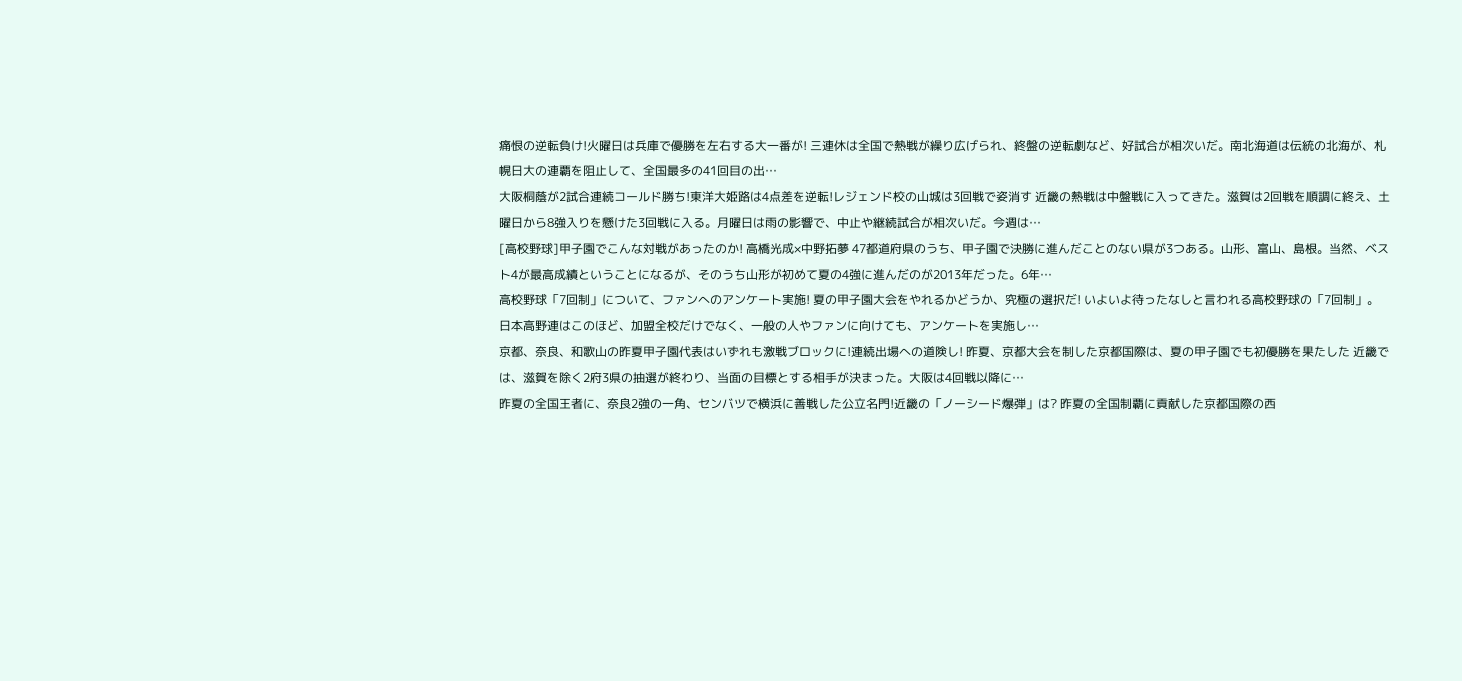痛恨の逆転負け!火曜日は兵庫で優勝を左右する大一番が! 三連休は全国で熱戦が繰り広げられ、終盤の逆転劇など、好試合が相次いだ。南北海道は伝統の北海が、札幌日大の連覇を阻止して、全国最多の41回目の出…
大阪桐蔭が2試合連続コールド勝ち!東洋大姫路は4点差を逆転!レジェンド校の山城は3回戦で姿消す 近畿の熱戦は中盤戦に入ってきた。滋賀は2回戦を順調に終え、土曜日から8強入りを懸けた3回戦に入る。月曜日は雨の影響で、中止や継続試合が相次いだ。今週は…
[高校野球]甲子園でこんな対戦があったのか! 高橋光成×中野拓夢 47都道府県のうち、甲子園で決勝に進んだことのない県が3つある。山形、富山、島根。当然、ベスト4が最高成績ということになるが、そのうち山形が初めて夏の4強に進んだのが2013年だった。6年…
高校野球「7回制」について、ファンへのアンケート実施! 夏の甲子園大会をやれるかどうか、究極の選択だ! いよいよ待ったなしと言われる高校野球の「7回制」。日本高野連はこのほど、加盟全校だけでなく、一般の人やファンに向けても、アンケートを実施し…
京都、奈良、和歌山の昨夏甲子園代表はいずれも激戦ブロックに!連続出場への道険し! 昨夏、京都大会を制した京都国際は、夏の甲子園でも初優勝を果たした 近畿では、滋賀を除く2府3県の抽選が終わり、当面の目標とする相手が決まった。大阪は4回戦以降に…
昨夏の全国王者に、奈良2強の一角、センバツで横浜に善戦した公立名門!近畿の「ノーシード爆弾」は? 昨夏の全国制覇に貢献した京都国際の西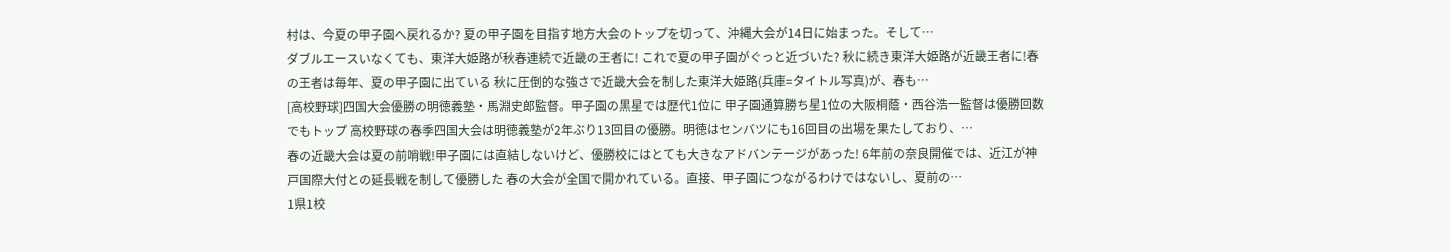村は、今夏の甲子園へ戻れるか? 夏の甲子園を目指す地方大会のトップを切って、沖縄大会が14日に始まった。そして…
ダブルエースいなくても、東洋大姫路が秋春連続で近畿の王者に! これで夏の甲子園がぐっと近づいた? 秋に続き東洋大姫路が近畿王者に!春の王者は毎年、夏の甲子園に出ている 秋に圧倒的な強さで近畿大会を制した東洋大姫路(兵庫=タイトル写真)が、春も…
[高校野球]四国大会優勝の明徳義塾・馬淵史郎監督。甲子園の黒星では歴代1位に 甲子園通算勝ち星1位の大阪桐蔭・西谷浩一監督は優勝回数でもトップ 高校野球の春季四国大会は明徳義塾が2年ぶり13回目の優勝。明徳はセンバツにも16回目の出場を果たしており、…
春の近畿大会は夏の前哨戦!甲子園には直結しないけど、優勝校にはとても大きなアドバンテージがあった! 6年前の奈良開催では、近江が神戸国際大付との延長戦を制して優勝した 春の大会が全国で開かれている。直接、甲子園につながるわけではないし、夏前の…
1県1校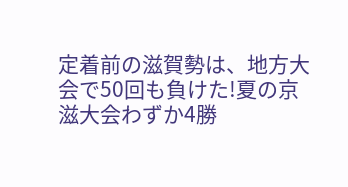定着前の滋賀勢は、地方大会で50回も負けた!夏の京滋大会わずか4勝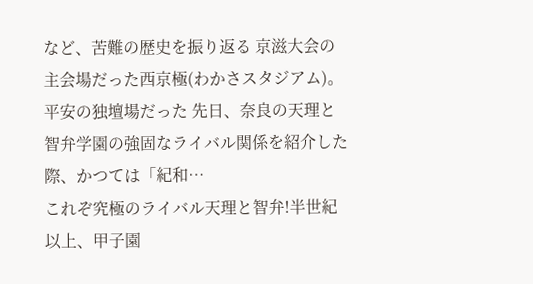など、苦難の歴史を振り返る 京滋大会の主会場だった西京極(わかさスタジアム)。平安の独壇場だった 先日、奈良の天理と智弁学園の強固なライバル関係を紹介した際、かつては「紀和…
これぞ究極のライバル天理と智弁!半世紀以上、甲子園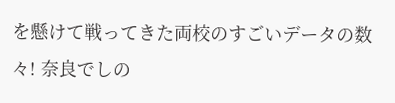を懸けて戦ってきた両校のすごいデータの数々! 奈良でしの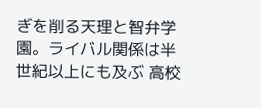ぎを削る天理と智弁学園。ライバル関係は半世紀以上にも及ぶ 高校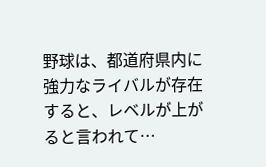野球は、都道府県内に強力なライバルが存在すると、レベルが上がると言われて…